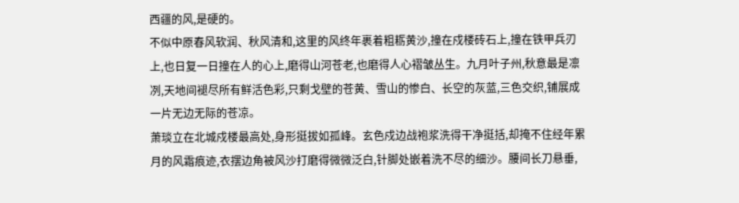西疆的风,是硬的。
不似中原春风软润、秋风清和,这里的风终年裹着粗粝黄沙,撞在戍楼砖石上,撞在铁甲兵刃上,也日复一日撞在人的心上,磨得山河苍老,也磨得人心褶皱丛生。九月叶子州,秋意最是凛冽,天地间褪尽所有鲜活色彩,只剩戈壁的苍黄、雪山的惨白、长空的灰蓝,三色交织,铺展成一片无边无际的苍凉。
萧琰立在北城戍楼最高处,身形挺拔如孤峰。玄色戍边战袍浆洗得干净挺括,却掩不住经年累月的风霜痕迹,衣摆边角被风沙打磨得微微泛白,针脚处嵌着洗不尽的细沙。腰间长刀悬垂,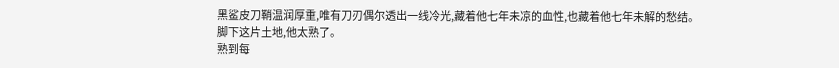黑鲨皮刀鞘温润厚重,唯有刀刃偶尔透出一线冷光,藏着他七年未凉的血性,也藏着他七年未解的愁结。
脚下这片土地,他太熟了。
熟到每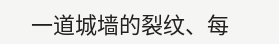一道城墙的裂纹、每